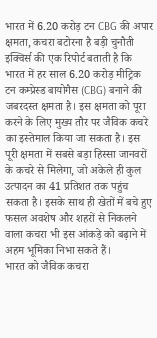भारत में 6.20 करोड़ टन CBG की अपार क्षमता, कचरा बटोरना है बड़ी चुनौती
इक्विर्स की एक रिपोर्ट बताती है कि भारत में हर साल 6.20 करोड़ मीट्रिक टन कम्प्रेस्ड बायोगैस (CBG) बनाने की जबरदस्त क्षमता है। इस क्षमता को पूरा करने के लिए मुख्य तौर पर जैविक कचरे का इस्तेमाल किया जा सकता है। इस पूरी क्षमता में सबसे बड़ा हिस्सा जानवरों के कचरे से मिलेगा, जो अकेले ही कुल उत्पादन का 41 प्रतिशत तक पहुंच सकता है। इसके साथ ही खेतों में बचे हुए फसल अवशेष और शहरों से निकलने वाला कचरा भी इस आंकड़े को बढ़ाने में अहम भूमिका निभा सकते हैं।
भारत को जैविक कचरा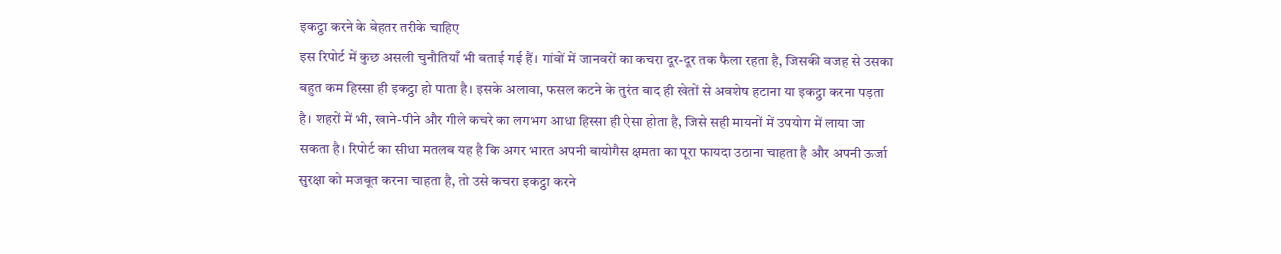इकट्ठा करने के बेहतर तरीके चाहिए
इस रिपोर्ट में कुछ असली चुनौतियाँ भी बताई गई हैं। गांवों में जानवरों का कचरा दूर-दूर तक फैला रहता है, जिसकी वजह से उसका बहुत कम हिस्सा ही इकट्ठा हो पाता है। इसके अलावा, फसल कटने के तुरंत बाद ही खेतों से अवशेष हटाना या इकट्ठा करना पड़ता है। शहरों में भी, खाने-पीने और गीले कचरे का लगभग आधा हिस्सा ही ऐसा होता है, जिसे सही मायनों में उपयोग में लाया जा सकता है। रिपोर्ट का सीधा मतलब यह है कि अगर भारत अपनी बायोगैस क्षमता का पूरा फायदा उठाना चाहता है और अपनी ऊर्जा सुरक्षा को मजबूत करना चाहता है, तो उसे कचरा इकट्ठा करने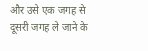और उसे एक जगह से दूसरी जगह ले जाने के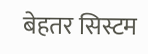बेहतर सिस्टम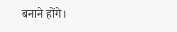बनाने होंगे।